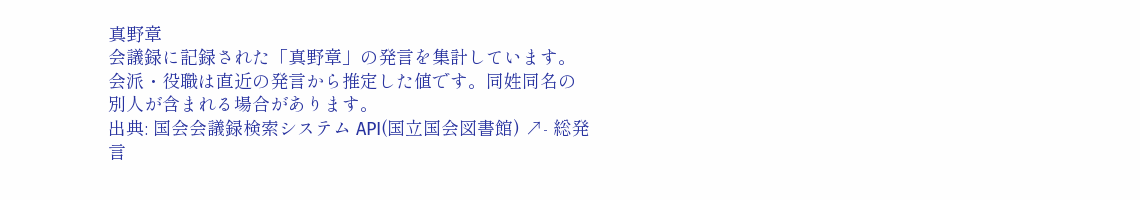真野章
会議録に記録された「真野章」の発言を集計しています。会派・役職は直近の発言から推定した値です。同姓同名の別人が含まれる場合があります。
出典: 国会会議録検索システム API(国立国会図書館) ↗- 総発言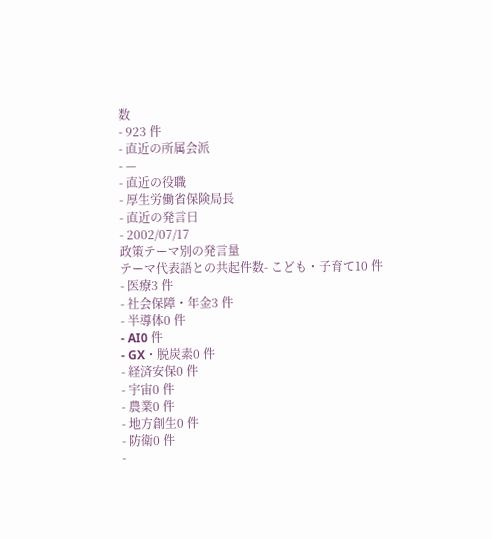数
- 923 件
- 直近の所属会派
- —
- 直近の役職
- 厚生労働省保険局長
- 直近の発言日
- 2002/07/17
政策テーマ別の発言量
テーマ代表語との共起件数- こども・子育て10 件
- 医療3 件
- 社会保障・年金3 件
- 半導体0 件
- AI0 件
- GX・脱炭素0 件
- 経済安保0 件
- 宇宙0 件
- 農業0 件
- 地方創生0 件
- 防衛0 件
-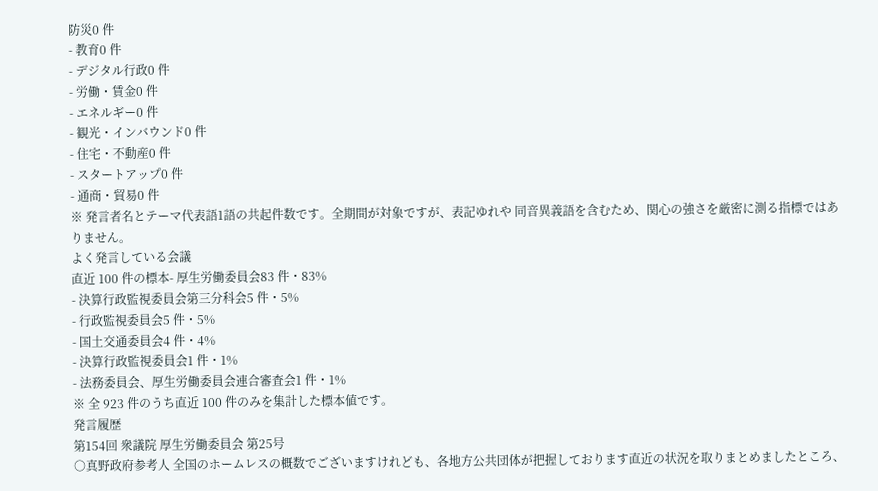防災0 件
- 教育0 件
- デジタル行政0 件
- 労働・賃金0 件
- エネルギー0 件
- 観光・インバウンド0 件
- 住宅・不動産0 件
- スタートアップ0 件
- 通商・貿易0 件
※ 発言者名とテーマ代表語1語の共起件数です。全期間が対象ですが、表記ゆれや 同音異義語を含むため、関心の強さを厳密に測る指標ではありません。
よく発言している会議
直近 100 件の標本- 厚生労働委員会83 件・83%
- 決算行政監視委員会第三分科会5 件・5%
- 行政監視委員会5 件・5%
- 国土交通委員会4 件・4%
- 決算行政監視委員会1 件・1%
- 法務委員会、厚生労働委員会連合審査会1 件・1%
※ 全 923 件のうち直近 100 件のみを集計した標本値です。
発言履歴
第154回 衆議院 厚生労働委員会 第25号
○真野政府参考人 全国のホームレスの概数でございますけれども、各地方公共団体が把握しております直近の状況を取りまとめましたところ、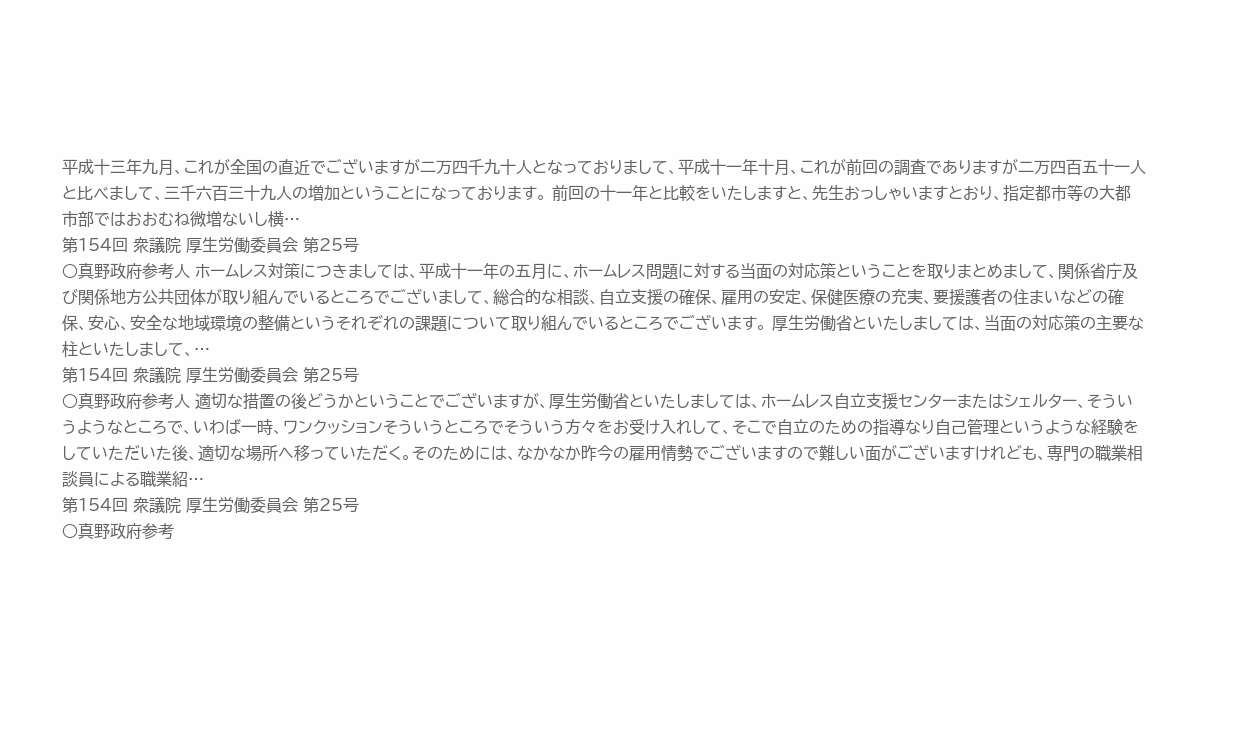平成十三年九月、これが全国の直近でございますが二万四千九十人となっておりまして、平成十一年十月、これが前回の調査でありますが二万四百五十一人と比べまして、三千六百三十九人の増加ということになっております。 前回の十一年と比較をいたしますと、先生おっしゃいますとおり、指定都市等の大都市部ではおおむね微増ないし横…
第154回 衆議院 厚生労働委員会 第25号
○真野政府参考人 ホームレス対策につきましては、平成十一年の五月に、ホームレス問題に対する当面の対応策ということを取りまとめまして、関係省庁及び関係地方公共団体が取り組んでいるところでございまして、総合的な相談、自立支援の確保、雇用の安定、保健医療の充実、要援護者の住まいなどの確保、安心、安全な地域環境の整備というそれぞれの課題について取り組んでいるところでございます。 厚生労働省といたしましては、当面の対応策の主要な柱といたしまして、…
第154回 衆議院 厚生労働委員会 第25号
○真野政府参考人 適切な措置の後どうかということでございますが、厚生労働省といたしましては、ホームレス自立支援センターまたはシェルター、そういうようなところで、いわば一時、ワンクッションそういうところでそういう方々をお受け入れして、そこで自立のための指導なり自己管理というような経験をしていただいた後、適切な場所へ移っていただく。そのためには、なかなか昨今の雇用情勢でございますので難しい面がございますけれども、専門の職業相談員による職業紹…
第154回 衆議院 厚生労働委員会 第25号
○真野政府参考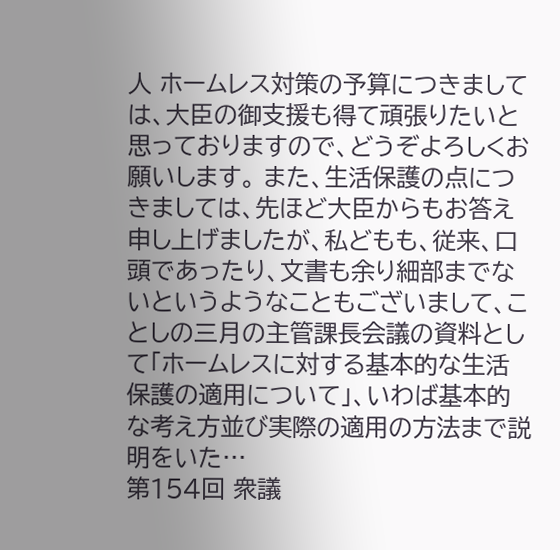人 ホームレス対策の予算につきましては、大臣の御支援も得て頑張りたいと思っておりますので、どうぞよろしくお願いします。 また、生活保護の点につきましては、先ほど大臣からもお答え申し上げましたが、私どもも、従来、口頭であったり、文書も余り細部までないというようなこともございまして、ことしの三月の主管課長会議の資料として「ホームレスに対する基本的な生活保護の適用について」、いわば基本的な考え方並び実際の適用の方法まで説明をいた…
第154回 衆議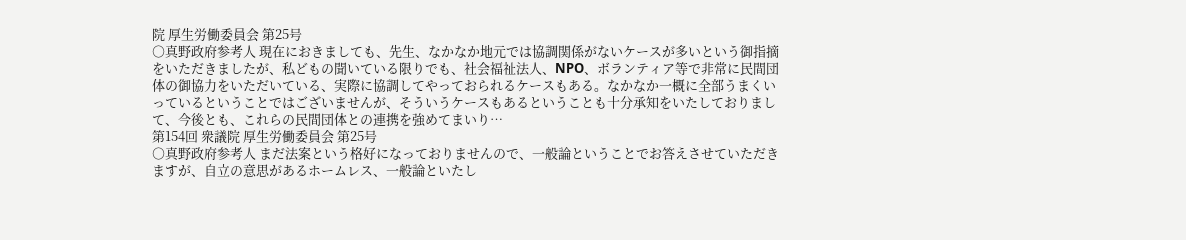院 厚生労働委員会 第25号
○真野政府参考人 現在におきましても、先生、なかなか地元では協調関係がないケースが多いという御指摘をいただきましたが、私どもの聞いている限りでも、社会福祉法人、NPO、ボランティア等で非常に民間団体の御協力をいただいている、実際に協調してやっておられるケースもある。なかなか一概に全部うまくいっているということではございませんが、そういうケースもあるということも十分承知をいたしておりまして、今後とも、これらの民間団体との連携を強めてまいり…
第154回 衆議院 厚生労働委員会 第25号
○真野政府参考人 まだ法案という格好になっておりませんので、一般論ということでお答えさせていただきますが、自立の意思があるホームレス、一般論といたし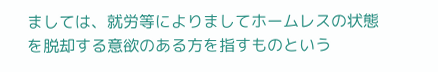ましては、就労等によりましてホームレスの状態を脱却する意欲のある方を指すものという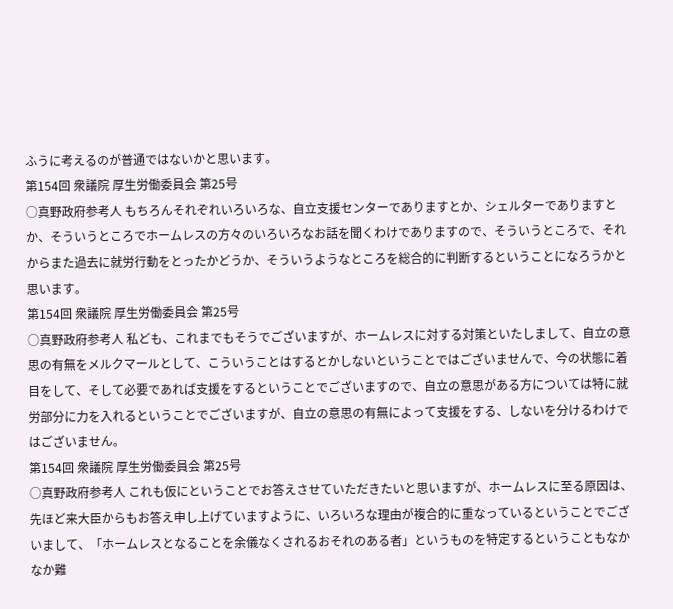ふうに考えるのが普通ではないかと思います。
第154回 衆議院 厚生労働委員会 第25号
○真野政府参考人 もちろんそれぞれいろいろな、自立支援センターでありますとか、シェルターでありますとか、そういうところでホームレスの方々のいろいろなお話を聞くわけでありますので、そういうところで、それからまた過去に就労行動をとったかどうか、そういうようなところを総合的に判断するということになろうかと思います。
第154回 衆議院 厚生労働委員会 第25号
○真野政府参考人 私ども、これまでもそうでございますが、ホームレスに対する対策といたしまして、自立の意思の有無をメルクマールとして、こういうことはするとかしないということではございませんで、今の状態に着目をして、そして必要であれば支援をするということでございますので、自立の意思がある方については特に就労部分に力を入れるということでございますが、自立の意思の有無によって支援をする、しないを分けるわけではございません。
第154回 衆議院 厚生労働委員会 第25号
○真野政府参考人 これも仮にということでお答えさせていただきたいと思いますが、ホームレスに至る原因は、先ほど来大臣からもお答え申し上げていますように、いろいろな理由が複合的に重なっているということでございまして、「ホームレスとなることを余儀なくされるおそれのある者」というものを特定するということもなかなか難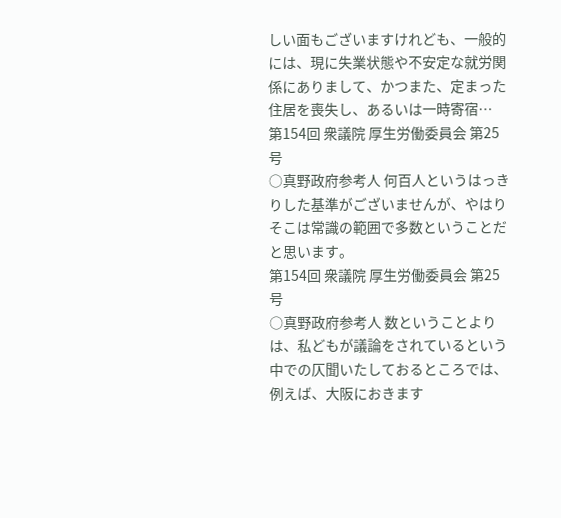しい面もございますけれども、一般的には、現に失業状態や不安定な就労関係にありまして、かつまた、定まった住居を喪失し、あるいは一時寄宿…
第154回 衆議院 厚生労働委員会 第25号
○真野政府参考人 何百人というはっきりした基準がございませんが、やはりそこは常識の範囲で多数ということだと思います。
第154回 衆議院 厚生労働委員会 第25号
○真野政府参考人 数ということよりは、私どもが議論をされているという中での仄聞いたしておるところでは、例えば、大阪におきます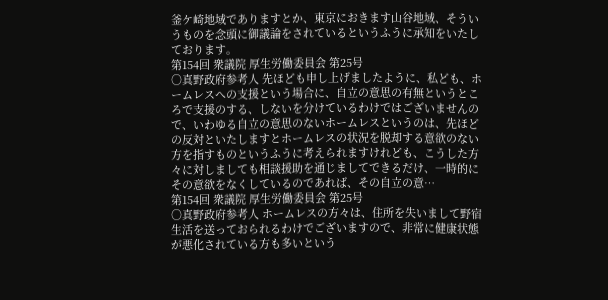釜ケ崎地域でありますとか、東京におきます山谷地域、そういうものを念頭に御議論をされているというふうに承知をいたしております。
第154回 衆議院 厚生労働委員会 第25号
○真野政府参考人 先ほども申し上げましたように、私ども、ホームレスへの支援という場合に、自立の意思の有無というところで支援のする、しないを分けているわけではございませんので、いわゆる自立の意思のないホームレスというのは、先ほどの反対といたしますとホームレスの状況を脱却する意欲のない方を指すものというふうに考えられますけれども、こうした方々に対しましても相談援助を通じましてできるだけ、一時的にその意欲をなくしているのであれば、その自立の意…
第154回 衆議院 厚生労働委員会 第25号
○真野政府参考人 ホームレスの方々は、住所を失いまして野宿生活を送っておられるわけでございますので、非常に健康状態が悪化されている方も多いという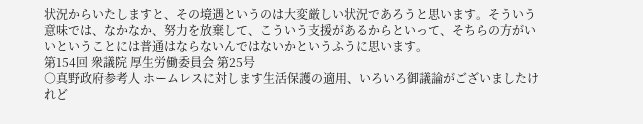状況からいたしますと、その境遇というのは大変厳しい状況であろうと思います。そういう意味では、なかなか、努力を放棄して、こういう支援があるからといって、そちらの方がいいということには普通はならないんではないかというふうに思います。
第154回 衆議院 厚生労働委員会 第25号
○真野政府参考人 ホームレスに対します生活保護の適用、いろいろ御議論がございましたけれど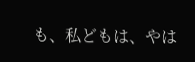も、私どもは、やは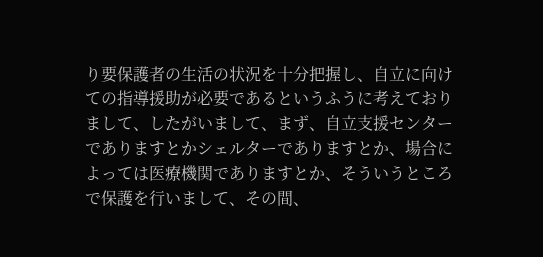り要保護者の生活の状況を十分把握し、自立に向けての指導援助が必要であるというふうに考えておりまして、したがいまして、まず、自立支援センターでありますとかシェルターでありますとか、場合によっては医療機関でありますとか、そういうところで保護を行いまして、その間、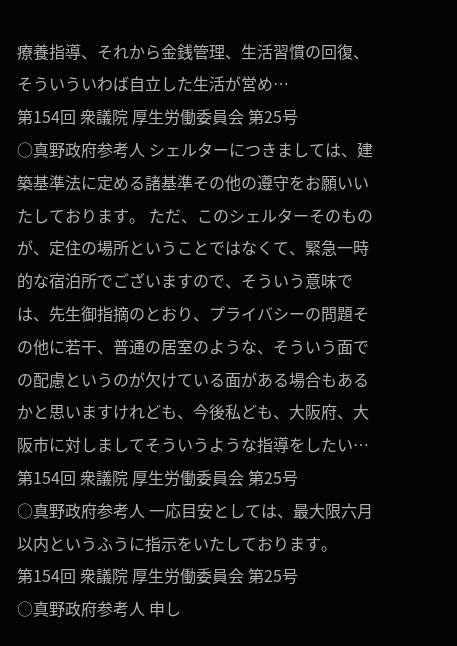療養指導、それから金銭管理、生活習慣の回復、そういういわば自立した生活が営め…
第154回 衆議院 厚生労働委員会 第25号
○真野政府参考人 シェルターにつきましては、建築基準法に定める諸基準その他の遵守をお願いいたしております。 ただ、このシェルターそのものが、定住の場所ということではなくて、緊急一時的な宿泊所でございますので、そういう意味では、先生御指摘のとおり、プライバシーの問題その他に若干、普通の居室のような、そういう面での配慮というのが欠けている面がある場合もあるかと思いますけれども、今後私ども、大阪府、大阪市に対しましてそういうような指導をしたい…
第154回 衆議院 厚生労働委員会 第25号
○真野政府参考人 一応目安としては、最大限六月以内というふうに指示をいたしております。
第154回 衆議院 厚生労働委員会 第25号
○真野政府参考人 申し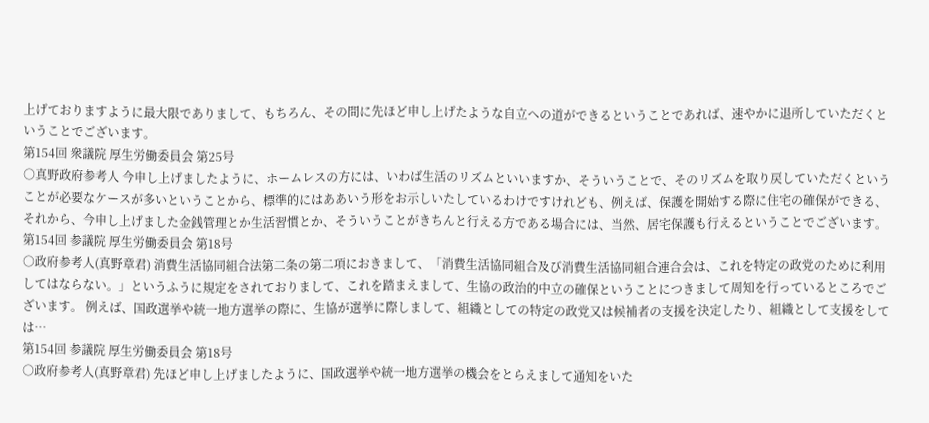上げておりますように最大限でありまして、もちろん、その間に先ほど申し上げたような自立への道ができるということであれば、速やかに退所していただくということでございます。
第154回 衆議院 厚生労働委員会 第25号
○真野政府参考人 今申し上げましたように、ホームレスの方には、いわば生活のリズムといいますか、そういうことで、そのリズムを取り戻していただくということが必要なケースが多いということから、標準的にはああいう形をお示しいたしているわけですけれども、例えば、保護を開始する際に住宅の確保ができる、それから、今申し上げました金銭管理とか生活習慣とか、そういうことがきちんと行える方である場合には、当然、居宅保護も行えるということでございます。
第154回 参議院 厚生労働委員会 第18号
○政府参考人(真野章君) 消費生活協同組合法第二条の第二項におきまして、「消費生活協同組合及び消費生活協同組合連合会は、これを特定の政党のために利用してはならない。」というふうに規定をされておりまして、これを踏まえまして、生協の政治的中立の確保ということにつきまして周知を行っているところでございます。 例えば、国政選挙や統一地方選挙の際に、生協が選挙に際しまして、組織としての特定の政党又は候補者の支援を決定したり、組織として支援をしては…
第154回 参議院 厚生労働委員会 第18号
○政府参考人(真野章君) 先ほど申し上げましたように、国政選挙や統一地方選挙の機会をとらえまして通知をいた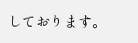しております。